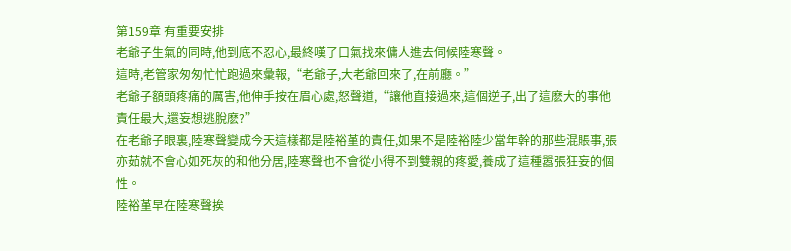第159章 有重要安排
老爺子生氣的同時,他到底不忍心,最終嘆了口氣找來傭人進去伺候陸寒聲。
這時,老管家匆匆忙忙跑過來彙報,“老爺子,大老爺回來了,在前廳。”
老爺子額頭疼痛的厲害,他伸手按在眉心處,怒聲道,“讓他直接過來,這個逆子,出了這麽大的事他責任最大,還妄想逃脫麽?”
在老爺子眼裏,陸寒聲變成今天這樣都是陸裕堇的責任,如果不是陸裕陸少當年幹的那些混賬事,張亦茹就不會心如死灰的和他分居,陸寒聲也不會從小得不到雙親的疼愛,養成了這種嚣張狂妄的個性。
陸裕堇早在陸寒聲挨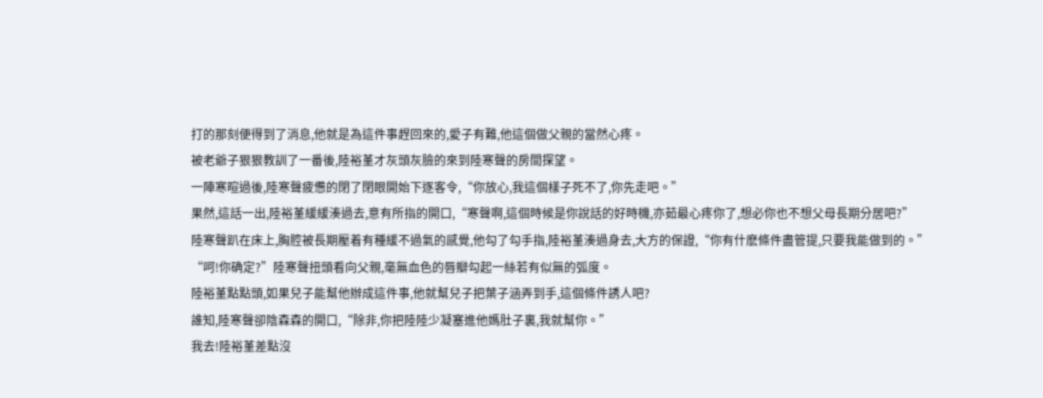打的那刻便得到了消息,他就是為這件事趕回來的,愛子有難,他這個做父親的當然心疼。
被老爺子狠狠教訓了一番後,陸裕堇才灰頭灰臉的來到陸寒聲的房間探望。
一陣寒暄過後,陸寒聲疲憊的閉了閉眼開始下逐客令,“你放心,我這個樣子死不了,你先走吧。”
果然,這話一出,陸裕堇緩緩湊過去,意有所指的開口,“寒聲啊,這個時候是你說話的好時機,亦茹最心疼你了,想必你也不想父母長期分居吧?”
陸寒聲趴在床上,胸腔被長期壓着有種緩不過氣的感覺,他勾了勾手指,陸裕堇湊過身去,大方的保證,“你有什麽條件盡管提,只要我能做到的。”
“呵!你确定?”陸寒聲扭頭看向父親,毫無血色的唇瓣勾起一絲若有似無的弧度。
陸裕堇點點頭,如果兒子能幫他辦成這件事,他就幫兒子把葉子涵弄到手,這個條件誘人吧?
誰知,陸寒聲卻陰森森的開口,“除非,你把陸陸少凝塞進他媽肚子裏,我就幫你。”
我去!陸裕堇差點沒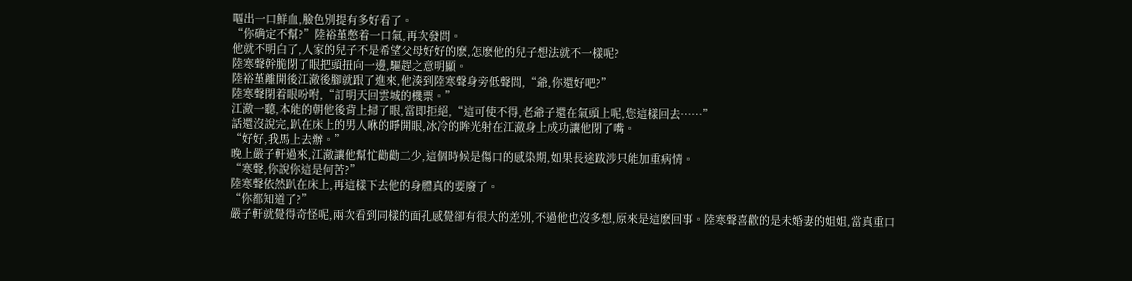嘔出一口鮮血,臉色別提有多好看了。
“你确定不幫?”陸裕堇憋着一口氣,再次發問。
他就不明白了,人家的兒子不是希望父母好好的麽,怎麽他的兒子想法就不一樣呢?
陸寒聲幹脆閉了眼把頭扭向一邊,驅趕之意明顯。
陸裕堇離開後江澈後腳就跟了進來,他湊到陸寒聲身旁低聲問,“爺,你還好吧?”
陸寒聲閉着眼吩咐,“訂明天回雲城的機票。”
江澈一聽,本能的朝他後背上掃了眼,當即拒絕,“這可使不得,老爺子還在氣頭上呢,您這樣回去……”
話還沒說完,趴在床上的男人咻的睜開眼,冰冷的眸光射在江澈身上成功讓他閉了嘴。
“好好,我馬上去辦。”
晚上嚴子軒過來,江澈讓他幫忙勸勸二少,這個時候是傷口的感染期,如果長途跋涉只能加重病情。
“寒聲,你說你這是何苦?”
陸寒聲依然趴在床上,再這樣下去他的身體真的要廢了。
“你都知道了?”
嚴子軒就覺得奇怪呢,兩次看到同樣的面孔感覺卻有很大的差別,不過他也沒多想,原來是這麽回事。陸寒聲喜歡的是未婚妻的姐姐,當真重口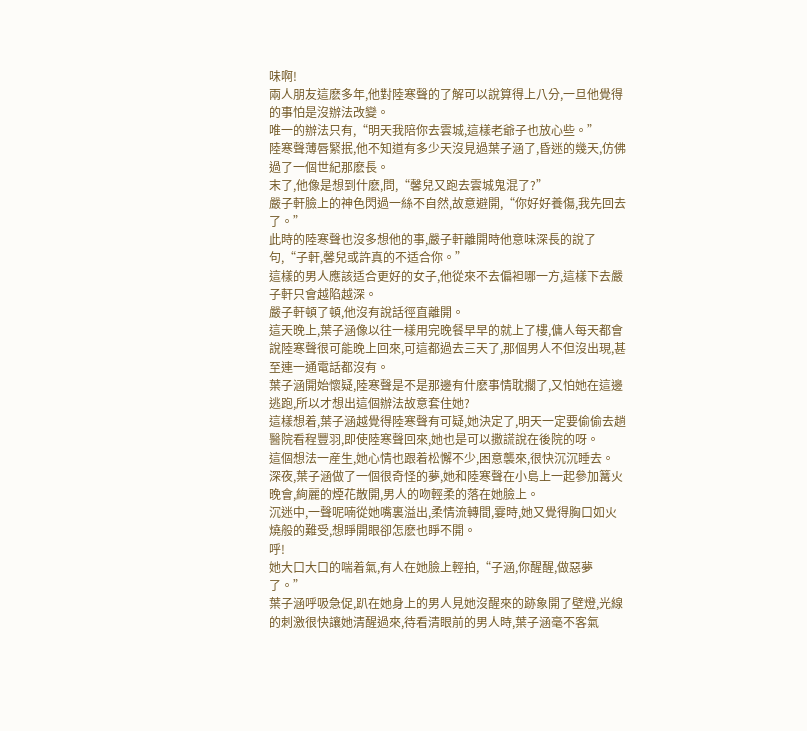味啊!
兩人朋友這麽多年,他對陸寒聲的了解可以說算得上八分,一旦他覺得的事怕是沒辦法改變。
唯一的辦法只有,“明天我陪你去雲城,這樣老爺子也放心些。”
陸寒聲薄唇緊抿,他不知道有多少天沒見過葉子涵了,昏迷的幾天,仿佛過了一個世紀那麽長。
末了,他像是想到什麽,問,“馨兒又跑去雲城鬼混了?”
嚴子軒臉上的神色閃過一絲不自然,故意避開,“你好好養傷,我先回去了。”
此時的陸寒聲也沒多想他的事,嚴子軒離開時他意味深長的說了句,“子軒,馨兒或許真的不适合你。”
這樣的男人應該适合更好的女子,他從來不去偏袒哪一方,這樣下去嚴子軒只會越陷越深。
嚴子軒頓了頓,他沒有說話徑直離開。
這天晚上,葉子涵像以往一樣用完晚餐早早的就上了樓,傭人每天都會說陸寒聲很可能晚上回來,可這都過去三天了,那個男人不但沒出現,甚至連一通電話都沒有。
葉子涵開始懷疑,陸寒聲是不是那邊有什麽事情耽擱了,又怕她在這邊逃跑,所以才想出這個辦法故意套住她?
這樣想着,葉子涵越覺得陸寒聲有可疑,她決定了,明天一定要偷偷去趟醫院看程豐羽,即使陸寒聲回來,她也是可以撒謊說在後院的呀。
這個想法一産生,她心情也跟着松懈不少,困意襲來,很快沉沉睡去。
深夜,葉子涵做了一個很奇怪的夢,她和陸寒聲在小島上一起參加篝火晚會,絢麗的煙花散開,男人的吻輕柔的落在她臉上。
沉迷中,一聲呢喃從她嘴裏溢出,柔情流轉間,霎時,她又覺得胸口如火燒般的難受,想睜開眼卻怎麽也睜不開。
呼!
她大口大口的喘着氣,有人在她臉上輕拍,“子涵,你醒醒,做惡夢了。”
葉子涵呼吸急促,趴在她身上的男人見她沒醒來的跡象開了壁燈,光線的刺激很快讓她清醒過來,待看清眼前的男人時,葉子涵毫不客氣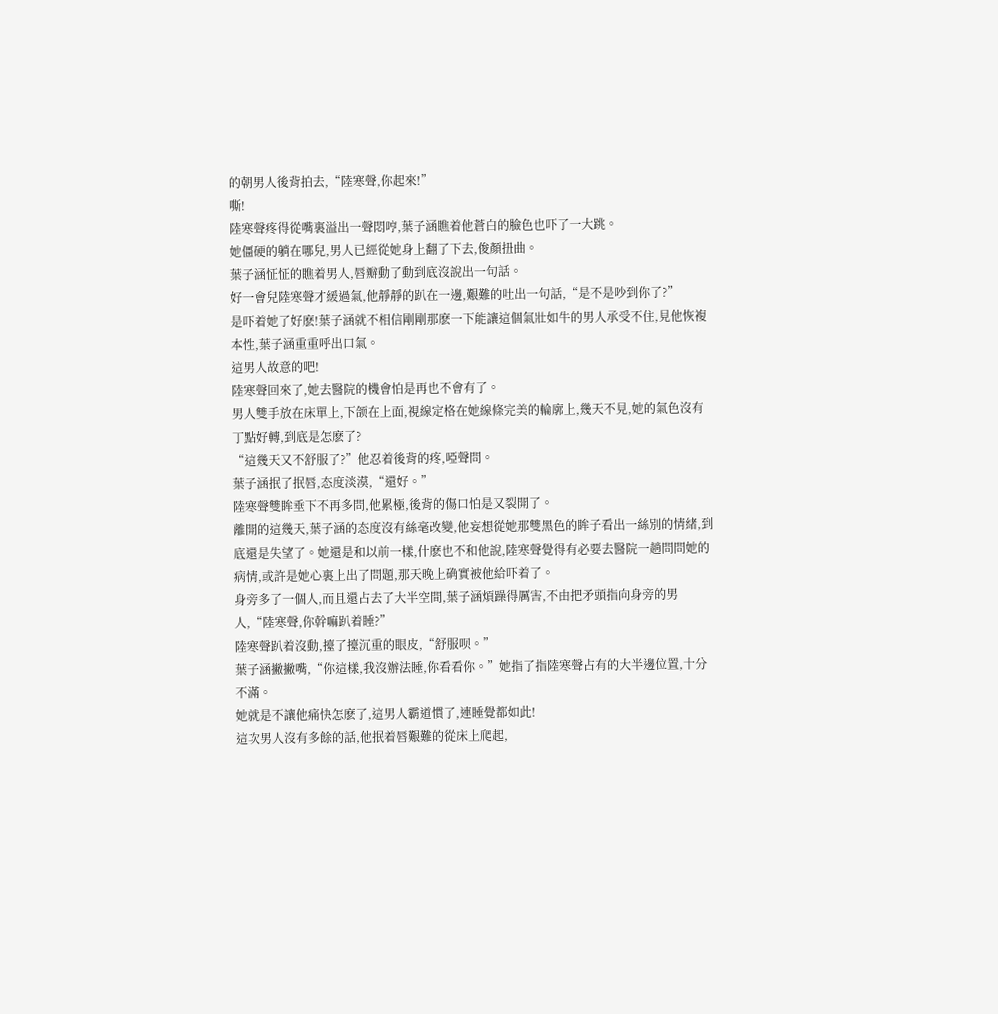的朝男人後背拍去,“陸寒聲,你起來!”
嘶!
陸寒聲疼得從嘴裏溢出一聲悶哼,葉子涵瞧着他蒼白的臉色也吓了一大跳。
她僵硬的躺在哪兒,男人已經從她身上翻了下去,俊顏扭曲。
葉子涵怔怔的瞧着男人,唇瓣動了動到底沒說出一句話。
好一會兒陸寒聲才緩過氣,他靜靜的趴在一邊,艱難的吐出一句話,“是不是吵到你了?”
是吓着她了好麽!葉子涵就不相信剛剛那麽一下能讓這個氣壯如牛的男人承受不住,見他恢複本性,葉子涵重重呼出口氣。
這男人故意的吧!
陸寒聲回來了,她去醫院的機會怕是再也不會有了。
男人雙手放在床單上,下颌在上面,視線定格在她線條完美的輪廓上,幾天不見,她的氣色沒有丁點好轉,到底是怎麽了?
“這幾天又不舒服了?”他忍着後背的疼,啞聲問。
葉子涵抿了抿唇,态度淡漠,“還好。”
陸寒聲雙眸垂下不再多問,他累極,後背的傷口怕是又裂開了。
離開的這幾天,葉子涵的态度沒有絲毫改變,他妄想從她那雙黑色的眸子看出一絲別的情緒,到底還是失望了。她還是和以前一樣,什麽也不和他說,陸寒聲覺得有必要去醫院一趟問問她的病情,或許是她心裏上出了問題,那天晚上确實被他給吓着了。
身旁多了一個人,而且還占去了大半空間,葉子涵煩躁得厲害,不由把矛頭指向身旁的男人,“陸寒聲,你幹嘛趴着睡?”
陸寒聲趴着沒動,擡了擡沉重的眼皮,“舒服呗。”
葉子涵撇撇嘴,“你這樣,我沒辦法睡,你看看你。”她指了指陸寒聲占有的大半邊位置,十分不滿。
她就是不讓他痛快怎麽了,這男人霸道慣了,連睡覺都如此!
這次男人沒有多餘的話,他抿着唇艱難的從床上爬起,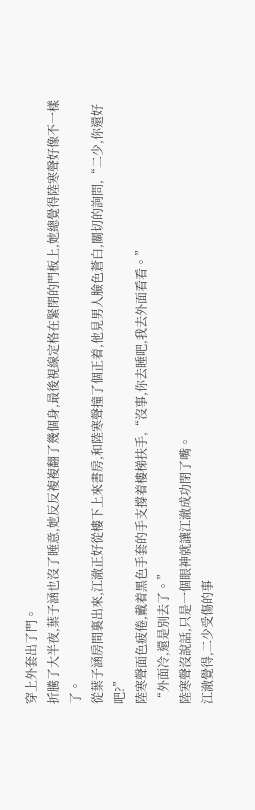穿上外套出了門。
折騰了大半夜,葉子涵也沒了睡意,她反反複複翻了幾個身,最後視線定格在緊閉的門板上,她總覺得陸寒聲好像不一樣了。
從葉子涵房間裏出來,江澈正好從樓下上來書房,和陸寒聲撞了個正着,他見男人臉色蒼白,關切的詢問,“二少,你還好吧?”
陸寒聲面色疲倦,戴着黑色手套的手支撐着樓梯扶手,“沒事,你去睡吧,我去外面看看。”
“外面冷,還是別去了。”
陸寒聲沒說話,只是一個眼神就讓江澈成功閉了嘴。
江澈覺得,二少受傷的事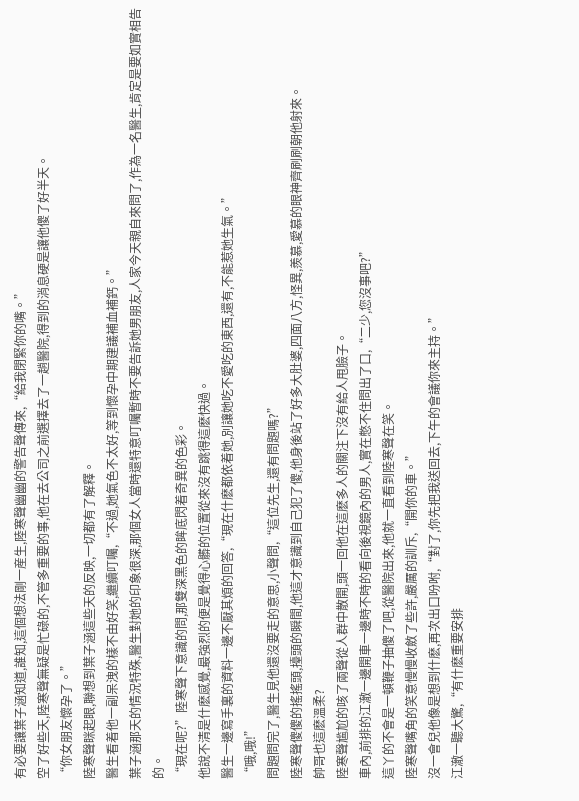有必要讓葉子涵知道,誰知,這個想法剛一産生,陸寒聲幽幽的警告聲傳來,“給我閉緊你的嘴。”
空了好些天,陸寒聲無疑是忙碌的,不管多重要的事,他在去公司之前選擇去了一趟醫院,得到的消息硬是讓他傻了好半天。
“你女朋友懷孕了。”
陸寒聲眯起眼,聯想到葉子涵這些天的反映,一切都有了解釋。
醫生看着他一副呆洩的樣不由好笑,繼續叮囑,“不過,她氣色不太好,等到懷孕中期建議補血補鈣。”
葉子涵那天的情況特殊,醫生對她的印象很深,那個女人當時還特意叮囑暫時不要告訴她男朋友,人家今天親自來問了,作為一名醫生,肯定是要如實相告的。
“現在呢?”陸寒聲下意識的問,那雙深黑色的眸底閃着奇異的色彩。
他說不清是什麽感覺,最強烈的便是覺得心髒的位置從來沒有跳得這麽快過。
醫生一邊寫手裏的資料一邊不厭其煩的回答,“現在什麽都依着她,別讓她吃不愛吃的東西,還有,不能惹她生氣。”
“哦,哦!”
問題問完了,醫生見他還沒要走的意思,小聲問,“這位先生,還有問題嗎?”
陸寒聲傻傻的搖搖頭,擡頭的瞬間,他這才意識到自己犯了傻,他身後站了好多大肚婆,四面八方,怪異,羨慕,愛慕的眼神齊刷刷朝他射來。
帥哥也這麽溫柔?
陸寒聲尴尬的咳了兩聲從人群中散開,頭一回他在這麽多人的關注下沒有給人甩臉子。
車內,前排的江澈一邊開車一邊時不時的看向後視鏡內的男人,實在憋不住問出了口,“二少,您沒事吧?”
這丫的不會是一頓鞭子抽傻了吧,從醫院出來,他就一直看到陸寒聲在笑。
陸寒聲嘴角的笑意慢慢收斂了些許,嚴厲的訓斥,“開你的車。”
沒一會兒他像是想到什麽,再次出口吩咐,“對了,你先把我送回去,下午的會議你來主持。”
江澈一聽大驚,“有什麽重要安排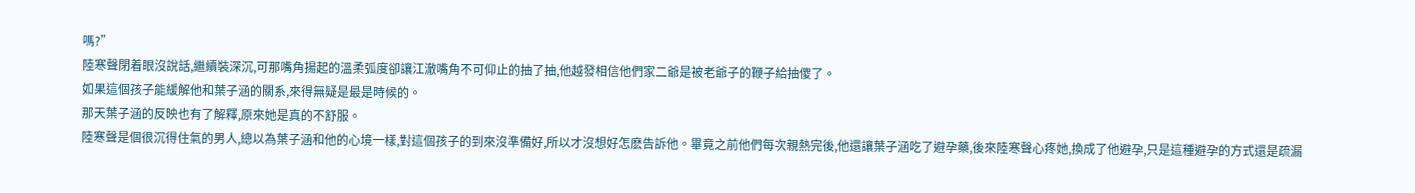嗎?”
陸寒聲閉着眼沒說話,繼續裝深沉,可那嘴角揚起的溫柔弧度卻讓江澈嘴角不可仰止的抽了抽,他越發相信他們家二爺是被老爺子的鞭子給抽傻了。
如果這個孩子能緩解他和葉子涵的關系,來得無疑是最是時候的。
那天葉子涵的反映也有了解釋,原來她是真的不舒服。
陸寒聲是個很沉得住氣的男人,總以為葉子涵和他的心境一樣,對這個孩子的到來沒準備好,所以才沒想好怎麽告訴他。畢竟之前他們每次親熱完後,他還讓葉子涵吃了避孕藥,後來陸寒聲心疼她,換成了他避孕,只是這種避孕的方式還是疏漏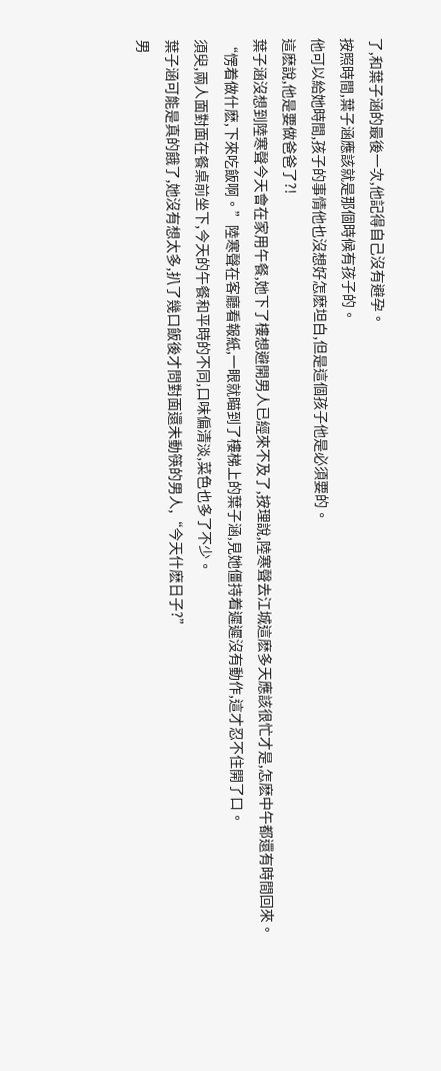了,和葉子涵的最後一次,他記得自己沒有避孕。
按照時間,葉子涵應該就是那個時候有孩子的。
他可以給她時間,孩子的事情他也沒想好怎麽坦白,但是這個孩子他是必須要的。
這麽說,他是要做爸爸了?!
葉子涵沒想到陸寒聲今天會在家用午餐,她下了樓想避開男人已經來不及了,按理說,陸寒聲去江城這麽多天應該很忙才是,怎麽中午都還有時間回來。
“愣着做什麽,下來吃飯啊。”陸寒聲在客廳看報紙,一眼就瞄到了樓梯上的葉子涵,見她僵持着遲遲沒有動作,這才忍不住開了口。
須臾,兩人面對面在餐桌前坐下,今天的午餐和平時的不同,口味偏清淡,菜色也多了不少。
葉子涵可能是真的餓了,她沒有想太多,扒了幾口飯後才問對面還未動筷的男人,“今天什麽日子?”
男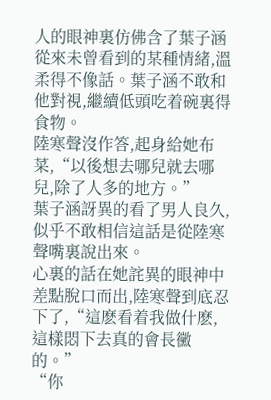人的眼神裏仿佛含了葉子涵從來未曾看到的某種情緒,溫柔得不像話。葉子涵不敢和他對視,繼續低頭吃着碗裏得食物。
陸寒聲沒作答,起身給她布菜,“以後想去哪兒就去哪兒,除了人多的地方。”
葉子涵訝異的看了男人良久,似乎不敢相信這話是從陸寒聲嘴裏說出來。
心裏的話在她詫異的眼神中差點脫口而出,陸寒聲到底忍下了,“這麽看着我做什麽,這樣悶下去真的會長黴的。”
“你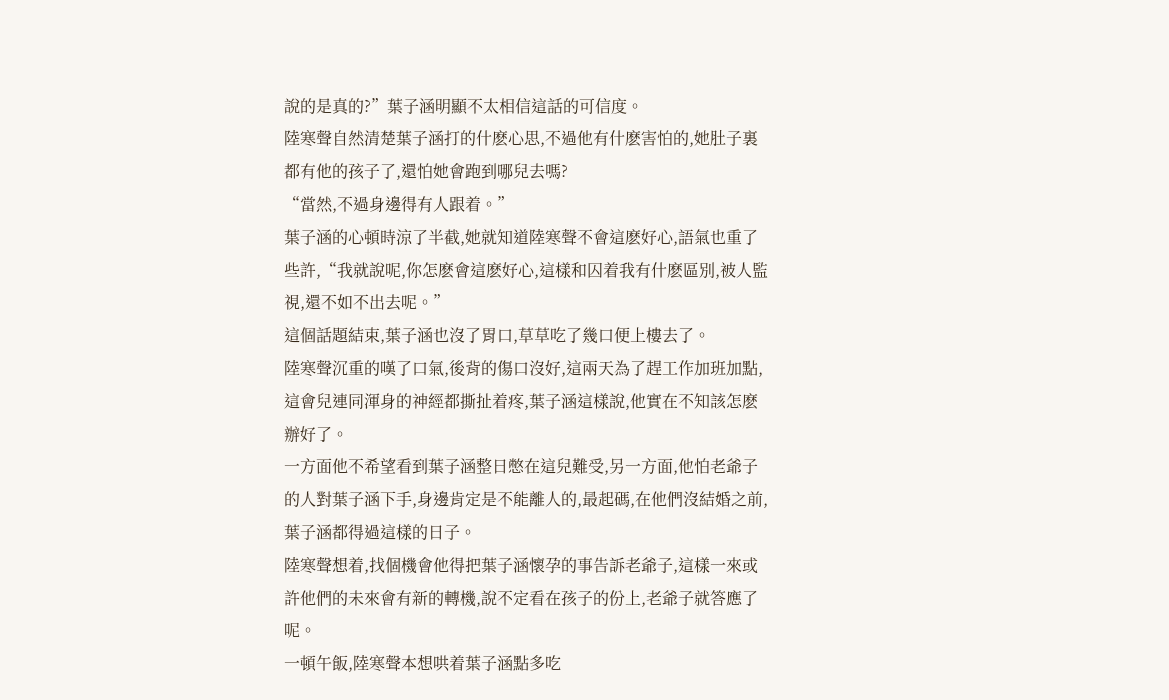說的是真的?”葉子涵明顯不太相信這話的可信度。
陸寒聲自然清楚葉子涵打的什麽心思,不過他有什麽害怕的,她肚子裏都有他的孩子了,還怕她會跑到哪兒去嗎?
“當然,不過身邊得有人跟着。”
葉子涵的心頓時涼了半截,她就知道陸寒聲不會這麽好心,語氣也重了些許,“我就說呢,你怎麽會這麽好心,這樣和囚着我有什麽區別,被人監視,還不如不出去呢。”
這個話題結束,葉子涵也沒了胃口,草草吃了幾口便上樓去了。
陸寒聲沉重的嘆了口氣,後背的傷口沒好,這兩天為了趕工作加班加點,這會兒連同渾身的神經都撕扯着疼,葉子涵這樣說,他實在不知該怎麽辦好了。
一方面他不希望看到葉子涵整日憋在這兒難受,另一方面,他怕老爺子的人對葉子涵下手,身邊肯定是不能離人的,最起碼,在他們沒結婚之前,葉子涵都得過這樣的日子。
陸寒聲想着,找個機會他得把葉子涵懷孕的事告訴老爺子,這樣一來或許他們的未來會有新的轉機,說不定看在孩子的份上,老爺子就答應了呢。
一頓午飯,陸寒聲本想哄着葉子涵點多吃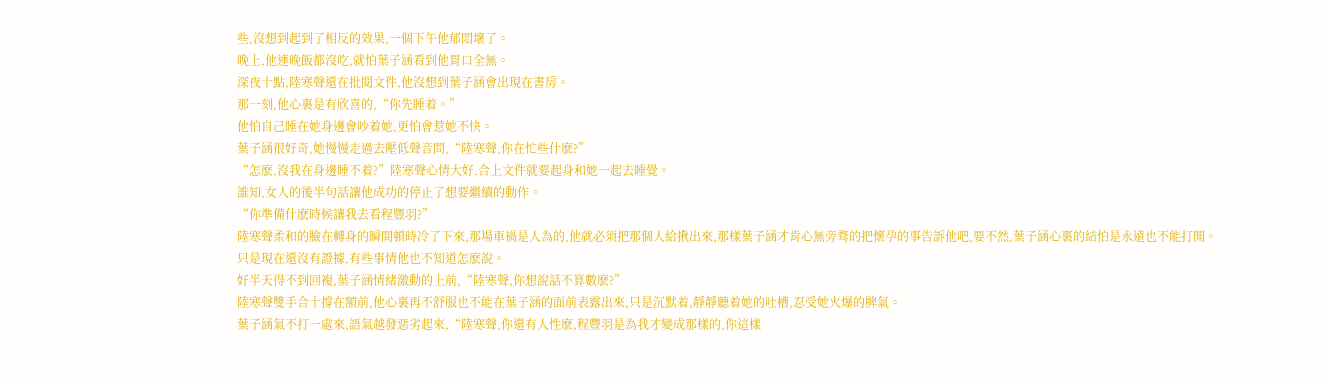些,沒想到起到了相反的效果,一個下午他郁悶壞了。
晚上,他連晚飯都沒吃,就怕葉子涵看到他胃口全無。
深夜十點,陸寒聲還在批閱文件,他沒想到葉子涵會出現在書房。
那一刻,他心裏是有欣喜的,“你先睡着。”
他怕自己睡在她身邊會吵着她,更怕會惹她不快。
葉子涵很好奇,她慢慢走過去壓低聲音問,“陸寒聲,你在忙些什麽?”
“怎麽,沒我在身邊睡不着?”陸寒聲心情大好,合上文件就要起身和她一起去睡覺。
誰知,女人的後半句話讓他成功的停止了想要繼續的動作。
“你準備什麽時候讓我去看程豐羽?”
陸寒聲柔和的臉在轉身的瞬間頓時冷了下來,那場車禍是人為的,他就必須把那個人給揪出來,那樣葉子涵才肯心無旁骛的把懷孕的事告訴他吧,要不然,葉子涵心裏的結怕是永遠也不能打開。
只是現在還沒有證據,有些事情他也不知道怎麽說。
好半天得不到回複,葉子涵情緒激動的上前,“陸寒聲,你想說話不算數麽?”
陸寒聲雙手合十撐在額前,他心裏再不舒服也不能在葉子涵的面前表露出來,只是沉默着,靜靜聽着她的吐槽,忍受她火爆的脾氣。
葉子涵氣不打一處來,語氣越發惡劣起來,“陸寒聲,你還有人性麽,程豐羽是為我才變成那樣的,你這樣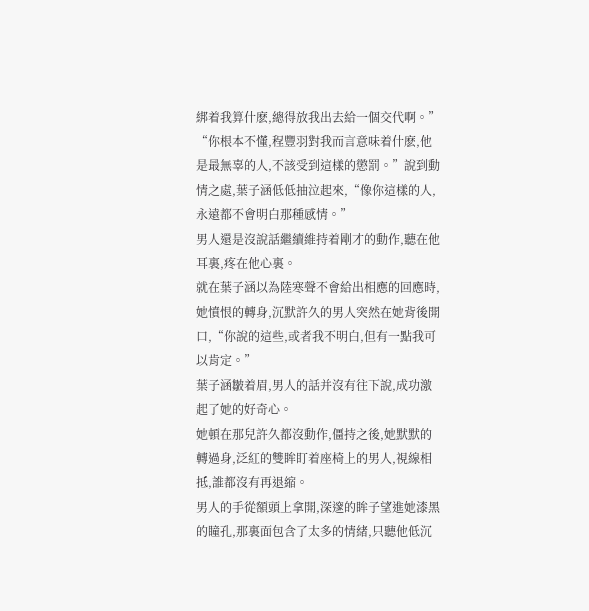綁着我算什麽,總得放我出去給一個交代啊。”
“你根本不懂,程豐羽對我而言意味着什麽,他是最無辜的人,不該受到這樣的懲罰。”說到動情之處,葉子涵低低抽泣起來,“像你這樣的人,永遠都不會明白那種感情。”
男人還是沒說話繼續維持着剛才的動作,聽在他耳裏,疼在他心裏。
就在葉子涵以為陸寒聲不會給出相應的回應時,她憤恨的轉身,沉默許久的男人突然在她背後開口,“你說的這些,或者我不明白,但有一點我可以肯定。”
葉子涵皺着眉,男人的話并沒有往下說,成功激起了她的好奇心。
她頓在那兒許久都沒動作,僵持之後,她默默的轉過身,泛紅的雙眸盯着座椅上的男人,視線相抵,誰都沒有再退縮。
男人的手從額頭上拿開,深邃的眸子望進她漆黑的瞳孔,那裏面包含了太多的情緒,只聽他低沉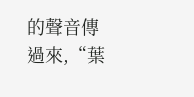的聲音傳過來,“葉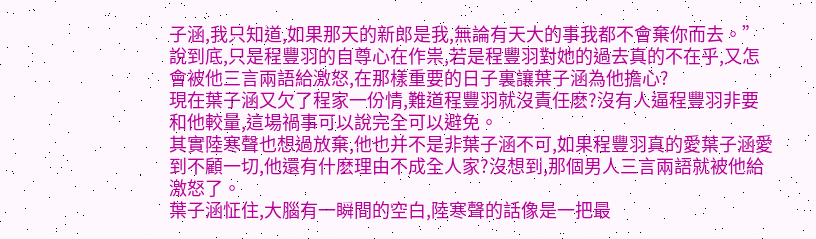子涵,我只知道,如果那天的新郎是我,無論有天大的事我都不會棄你而去。”
說到底,只是程豐羽的自尊心在作祟,若是程豐羽對她的過去真的不在乎,又怎會被他三言兩語給激怒,在那樣重要的日子裏讓葉子涵為他擔心?
現在葉子涵又欠了程家一份情,難道程豐羽就沒責任麽?沒有人逼程豐羽非要和他較量,這場禍事可以說完全可以避免。
其實陸寒聲也想過放棄,他也并不是非葉子涵不可,如果程豐羽真的愛葉子涵愛到不顧一切,他還有什麽理由不成全人家?沒想到,那個男人三言兩語就被他給激怒了。
葉子涵怔住,大腦有一瞬間的空白,陸寒聲的話像是一把最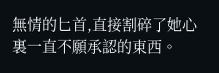無情的匕首,直接割碎了她心裏一直不願承認的東西。